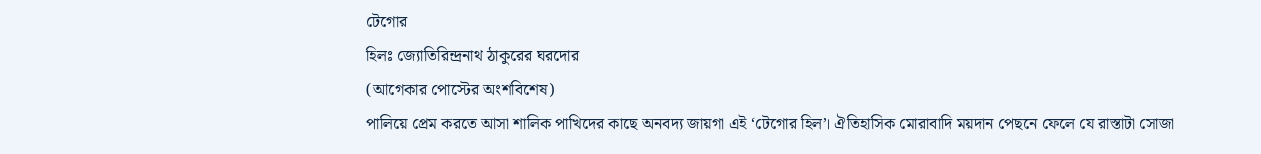টেগোর
হিলঃ জ্যোতিরিন্দ্রনাথ ঠাকুরের ঘরদোর
(আগেকার পোস্টের অংশবিশেষ)
পালিয়ে প্রেম করতে আসা শালিক পাখিদের কাছে অনবদ্য জায়গা এই ‘টেগোর হিল’। ঐতিহাসিক মোরাবাদি ময়দান পেছনে ফেলে যে রাস্তাটা সোজা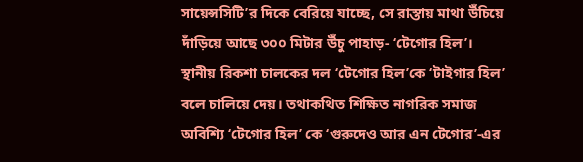সায়েন্সসিটি’র দিকে বেরিয়ে যাচ্ছে, সে রাস্তায় মাথা উঁচিয়ে দাঁড়িয়ে আছে ৩০০ মিটার উঁচু পাহাড়- ‘টেগোর হিল’।
স্থানীয় রিকশা চালকের দল ‘টেগোর হিল’কে ‘টাইগার হিল’ বলে চালিয়ে দেয়। তথাকথিত শিক্ষিত নাগরিক সমাজ অবিশ্যি ‘টেগোর হিল’ কে ‘গুরুদেও আর এন টেগোর’-এর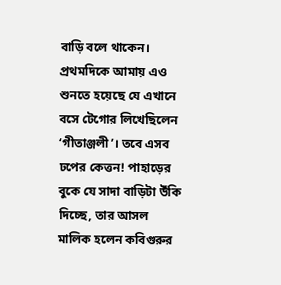বাড়ি বলে থাকেন। প্রথমদিকে আমায় এও শুনতে হয়েছে যে এখানে বসে টেগোর লিখেছিলেন ‘গীতাঞ্জলী’। তবে এসব ঢপের কেত্তন! পাহাড়ের বুকে যে সাদা বাড়িটা উঁকি দিচ্ছে, তার আসল মালিক হলেন কবিগুরুর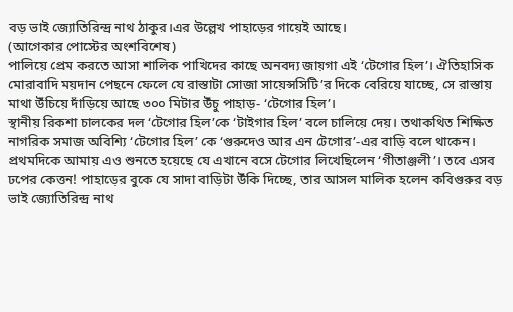বড় ভাই জ্যোতিরিন্দ্র নাথ ঠাকুর।এর উল্লেখ পাহাড়ের গায়েই আছে।
(আগেকার পোস্টের অংশবিশেষ)
পালিয়ে প্রেম করতে আসা শালিক পাখিদের কাছে অনবদ্য জায়গা এই ‘টেগোর হিল’। ঐতিহাসিক মোরাবাদি ময়দান পেছনে ফেলে যে রাস্তাটা সোজা সায়েন্সসিটি’র দিকে বেরিয়ে যাচ্ছে, সে রাস্তায় মাথা উঁচিয়ে দাঁড়িয়ে আছে ৩০০ মিটার উঁচু পাহাড়- ‘টেগোর হিল’।
স্থানীয় রিকশা চালকের দল ‘টেগোর হিল’কে ‘টাইগার হিল’ বলে চালিয়ে দেয়। তথাকথিত শিক্ষিত নাগরিক সমাজ অবিশ্যি ‘টেগোর হিল’ কে ‘গুরুদেও আর এন টেগোর’-এর বাড়ি বলে থাকেন। প্রথমদিকে আমায় এও শুনতে হয়েছে যে এখানে বসে টেগোর লিখেছিলেন ‘গীতাঞ্জলী’। তবে এসব ঢপের কেত্তন! পাহাড়ের বুকে যে সাদা বাড়িটা উঁকি দিচ্ছে, তার আসল মালিক হলেন কবিগুরুর বড় ভাই জ্যোতিরিন্দ্র নাথ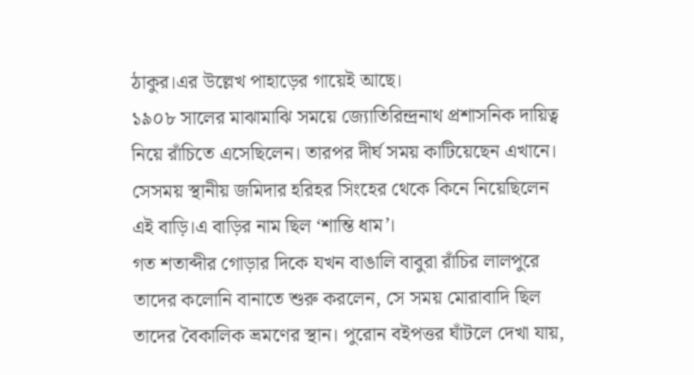ঠাকুর।এর উল্লেখ পাহাড়ের গায়েই আছে।
১৯০৮ সালের মাঝামাঝি সময়ে জ্যোতিরিন্দ্রনাথ প্রশাসনিক দায়িত্ব নিয়ে রাঁচিতে এসেছিলেন। তারপর দীর্ঘ সময় কাটিয়েছেন এখানে। সেসময় স্থানীয় জমিদার হরিহর সিংহের থেকে কিনে নিয়েছিলেন এই বাড়ি।এ বাড়ির নাম ছিল ‘শান্তি ধাম’।
গত শতাব্দীর গোড়ার দিকে যখন বাঙালি বাবুরা রাঁচির লালপুরে তাদের কলোনি বানাতে শুরু করলেন, সে সময় মোরাবাদি ছিল তাদের বৈকালিক ভ্রমণের স্থান। পুরোন বইপত্তর ঘাঁটলে দেখা যায়,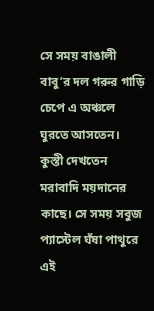সে সময় বাঙালী বাবু’র দল গরুর গাড়ি চেপে এ অঞ্চলে ঘুরতে আসতেন। কুস্তী দেখতেন মরাবাদি ময়দানের কাছে। সে সময় সবুজ প্যাস্টেল ঘঁষা পাথুরে এই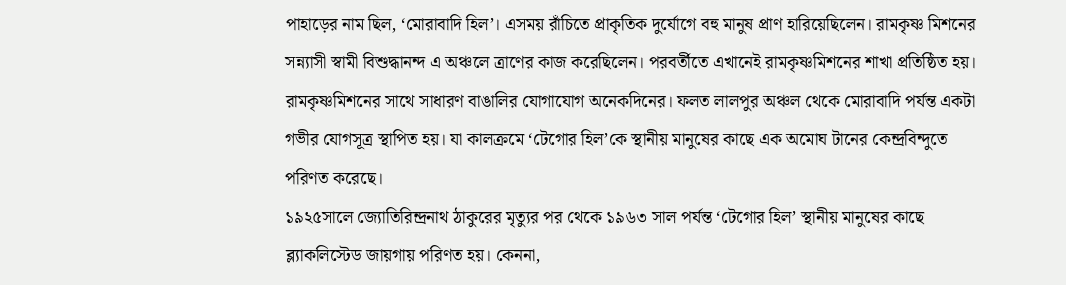পাহাড়ের নাম ছিল, ‘মোরাবাদি হিল’। এসময় রাঁচিতে প্রাকৃতিক দুর্যোগে বহু মানুষ প্রাণ হারিয়েছিলেন। রামকৃষ্ণ মিশনের সন্ন্যাসী স্বামী বিশুদ্ধানন্দ এ অঞ্চলে ত্রাণের কাজ করেছিলেন। পরবর্তীতে এখানেই রামকৃষ্ণমিশনের শাখা প্রতিষ্ঠিত হয়। রামকৃষ্ণমিশনের সাথে সাধারণ বাঙালির যোগাযোগ অনেকদিনের। ফলত লালপুর অঞ্চল থেকে মোরাবাদি পর্যন্ত একটা গভীর যোগসূত্র স্থাপিত হয়। যা কালক্রমে ‘টেগোর হিল’কে স্থানীয় মানুষের কাছে এক অমোঘ টানের কেন্দ্রবিন্দুতে পরিণত করেছে।
১৯২৫সালে জ্যোতিরিন্দ্রনাথ ঠাকুরের মৃত্যুর পর থেকে ১৯৬৩ সাল পর্যন্ত ‘টেগোর হিল’ স্থানীয় মানুষের কাছে ব্ল্যাকলিস্টেড জায়গায় পরিণত হয়। কেননা,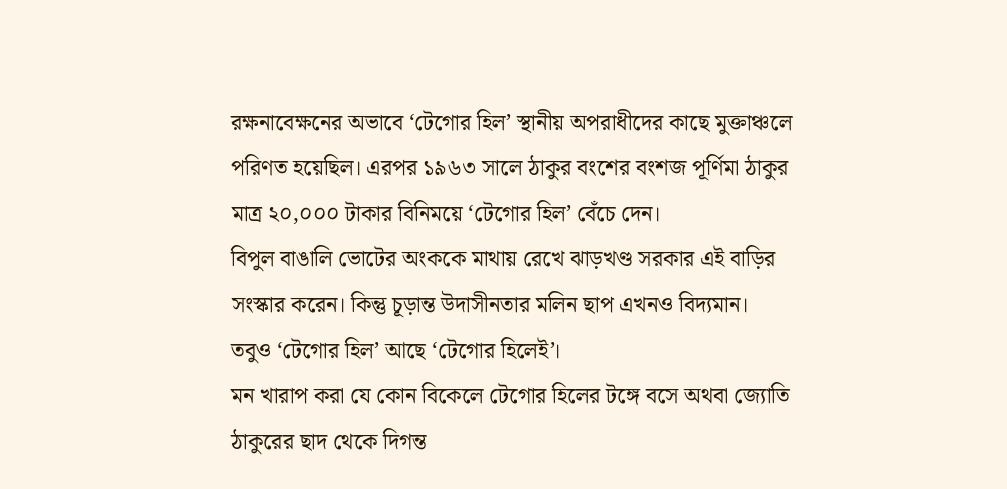রক্ষনাবেক্ষনের অভাবে ‘টেগোর হিল’ স্থানীয় অপরাধীদের কাছে মুক্তাঞ্চলে পরিণত হয়েছিল। এরপর ১৯৬৩ সালে ঠাকুর বংশের বংশজ পূর্ণিমা ঠাকুর মাত্র ২০,০০০ টাকার বিনিময়ে ‘টেগোর হিল’ বেঁচে দেন।
বিপুল বাঙালি ভোটের অংককে মাথায় রেখে ঝাড়খণ্ড সরকার এই বাড়ির সংস্কার করেন। কিন্তু চূড়ান্ত উদাসীনতার মলিন ছাপ এখনও বিদ্যমান।
তবুও ‘টেগোর হিল’ আছে ‘টেগোর হিলেই’।
মন খারাপ করা যে কোন বিকেলে টেগোর হিলের টঙ্গে বসে অথবা জ্যোতি ঠাকুরের ছাদ থেকে দিগন্ত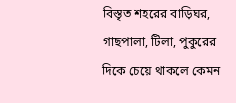বিস্তৃত শহরের বাড়িঘর, গাছপালা, টিলা, পুকুরের দিকে চেয়ে থাকলে কেমন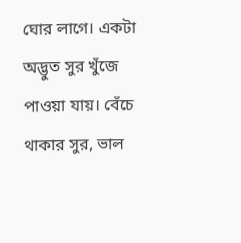ঘোর লাগে। একটা অদ্ভুত সুর খুঁজে পাওয়া যায়। বেঁচে থাকার সুর, ভাল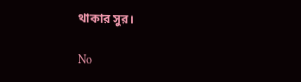থাকার সুর।

No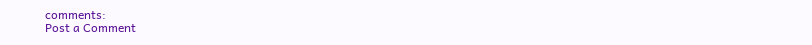comments:
Post a Comment